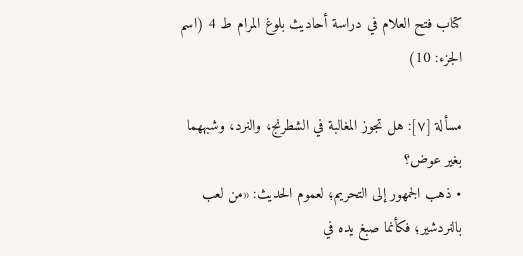كتاب فتح العلام في دراسة أحاديث بلوغ المرام ط 4 (اسم الجزء: 10)

مسألة [٧]: هل تجوز المغالبة في الشطرنج، والنرد، وشبههما بغير عوض؟
• ذهب الجمهور إلى التحريم؛ لعموم الحديث: «من لعب بالنردشير؛ فكأنما صبغ يده في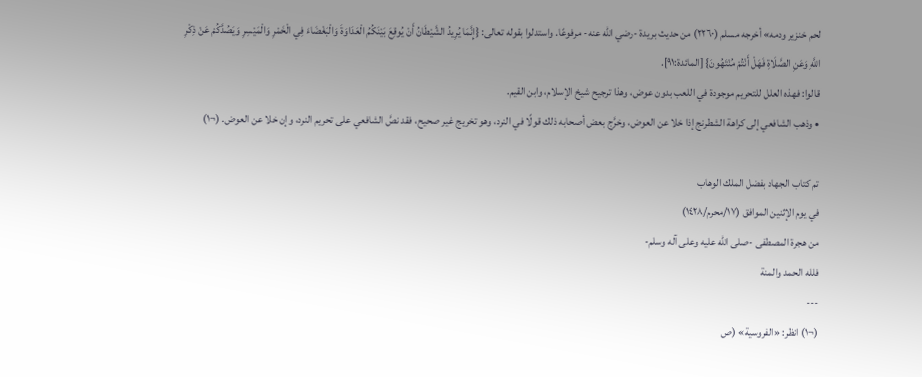لحم خنزير ودمه» أخرجه مسلم (٢٢٦٠) من حديث بريدة -رضي الله عنه- مرفوعًا. واستدلوا بقوله تعالى: {إِنَّمَا يُرِيدُ الشَّيْطَانُ أَنْ يُوقِعَ بَيْنَكُمُ الْعَدَاوَةَ وَالْبَغْضَاءَ فِي الْخَمْرِ وَالْمَيْسِرِ وَيَصُدَّكُمْ عَنْ ذِكْرِ اللَّهِ وَعَنِ الصَّلَاةِ فَهَلْ أَنْتُمْ مُنْتَهُونَ} [المائدة:٩١].
قالوا: فهذه العلل للتحريم موجودة في اللعب بدون عوض، وهذا ترجيح شيخ الإسلام، وابن القيم.
• وذهب الشافعي إلى كراهة الشطرنج إذا خلا عن العوض، وخرَّج بعض أصحابه ذلك قولًا في النرد، وهو تخريج غير صحيح، فقد نصَّ الشافعي على تحريم النرد، وإن خلا عن العوض. (¬١)

تم كتاب الجهاد بفضل الملك الوهاب
في يوم الإثنين الموافق (١٧/محرم/١٤٢٨)
من هجرة المصطفى -صلى الله عليه وعلى آله وسلم-
فلله الحمد والمنة
---
(¬١) انظر: «الفروسية» (ص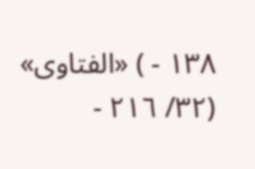١٣٨ - ) «الفتاوى» (٣٢/ ٢١٦ -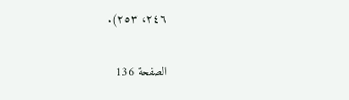٢٤٦، ٢٥٣).

الصفحة 136